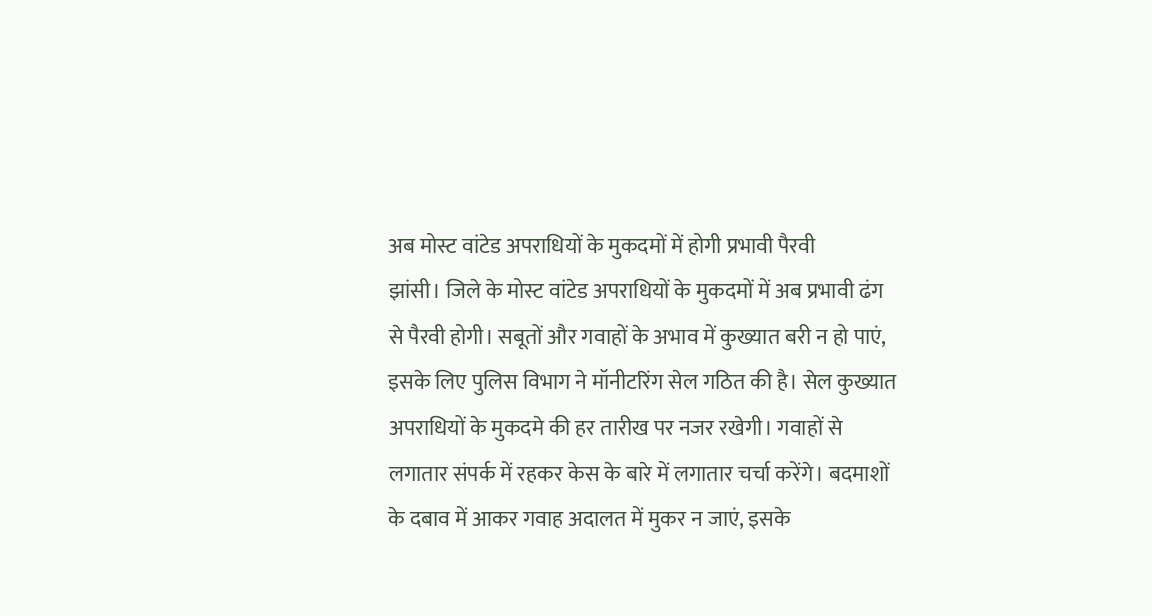अब मोस्ट वांटेड अपराधियों के मुकदमों में होगी प्रभावी पैरवी
झांसी। जिले के मोस्ट वांटेड अपराधियों के मुकदमों में अब प्रभावी ढंग से पैरवी होगी। सबूतों और गवाहों के अभाव में कुख्यात बरी न हो पाएं, इसके लिए पुलिस विभाग ने मॉनीटरिंग सेल गठित की है। सेल कुख्यात अपराधियों के मुकदमे की हर तारीख पर नजर रखेगी। गवाहों से लगातार संपर्क में रहकर केस के बारे में लगातार चर्चा करेंगे। बदमाशों के दबाव में आकर गवाह अदालत में मुकर न जाएं, इसके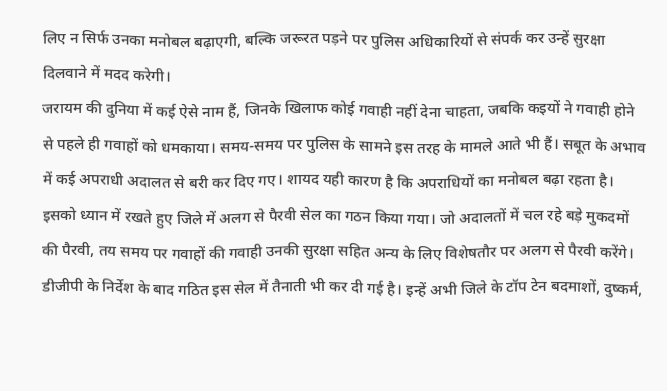लिए न सिर्फ उनका मनोबल बढ़ाएगी, बल्कि जरूरत पड़ने पर पुलिस अधिकारियों से संपर्क कर उन्हें सुरक्षा दिलवाने में मदद करेगी।
जरायम की दुनिया में कई ऐसे नाम हैं, जिनके खिलाफ कोई गवाही नहीं देना चाहता, जबकि कइयों ने गवाही होने से पहले ही गवाहों को धमकाया। समय-समय पर पुलिस के सामने इस तरह के मामले आते भी हैं। सबूत के अभाव में कई अपराधी अदालत से बरी कर दिए गए। शायद यही कारण है कि अपराधियों का मनोबल बढ़ा रहता है। इसको ध्यान में रखते हुए जिले में अलग से पैरवी सेल का गठन किया गया। जो अदालतों में चल रहे बड़े मुकदमों की पैरवी, तय समय पर गवाहों की गवाही उनकी सुरक्षा सहित अन्य के लिए विशेषतौर पर अलग से पैरवी करेंगे। डीजीपी के निर्देश के बाद गठित इस सेल में तैनाती भी कर दी गई है। इन्हें अभी जिले के टॉप टेन बदमाशों, दुष्कर्म,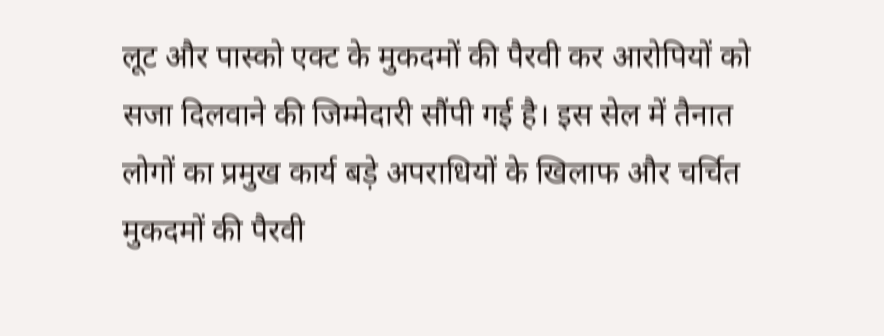लूट और पास्को एक्ट के मुकदमों की पैरवी कर आरोपियों को सजा दिलवाने की जिम्मेदारी सौंपी गई है। इस सेल में तैनात लोगों का प्रमुख कार्य बड़े अपराधियों के खिलाफ और चर्चित मुकदमों की पैरवी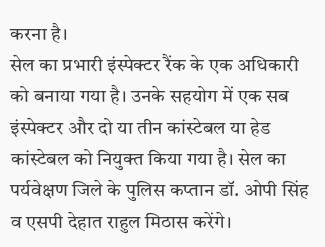करना है।
सेल का प्रभारी इंस्पेक्टर रैंक के एक अधिकारी को बनाया गया है। उनके सहयोग में एक सब इंस्पेक्टर और दो या तीन कांस्टेबल या हेड कांस्टेबल को नियुक्त किया गया है। सेल का पर्यवेक्षण जिले के पुलिस कप्तान डॉ. ओपी सिंह व एसपी देहात राहुल मिठास करेंगे।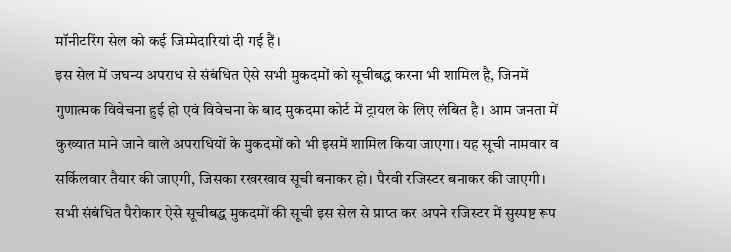मॉनीटरिंग सेल को कई जिम्मेदारियां दी गई हैं।
इस सेल में जघन्य अपराध से संबंधित ऐसे सभी मुकदमों को सूचीबद्ध करना भी शामिल है, जिनमें गुणात्मक विवेचना हुई हो एवं विवेचना के बाद मुकदमा कोर्ट में ट्रायल के लिए लंबित है। आम जनता में कुख्यात माने जाने वाले अपराधियों के मुकदमों को भी इसमें शामिल किया जाएगा। यह सूची नामवार व सर्किलवार तैयार की जाएगी, जिसका रखरखाव सूची बनाकर हो। पैरवी रजिस्टर बनाकर की जाएगी। सभी संबंधित पैरोकार ऐसे सूचीबद्ध मुकदमों की सूची इस सेल से प्राप्त कर अपने रजिस्टर में सुस्पष्ट रूप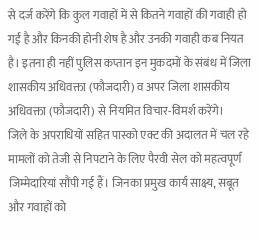से दर्ज करेंगे कि कुल गवाहों में से कितने गवाहों की गवाही हो गई है और किनकी होनी शेष है और उनकी गवाही कब नियत है। इतना ही नहीं पुलिस कप्तान इन मुकदमों के संबंध में जिला शासकीय अधिवक्ता (फौजदारी) व अपर जिला शासकीय अधिवक्ता (फौजदारी) से नियमित विचार-विमर्श करेंगे।
जिले के अपराधियों सहित पास्को एक्ट की अदालत में चल रहे मामलों को तेजी से निपटाने के लिए पैरवी सेल को महत्वपूर्ण जिम्मेदारियां सौंपी गई हैं। जिनका प्रमुख कार्य साक्ष्य, सबूत और गवाहों को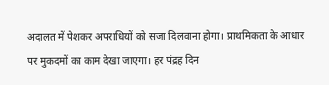अदालत में पेशकर अपराधियों को सजा दिलवाना होगा। प्राथमिकता के आधार पर मुकदमों का काम देखा जाएगा। हर पंद्रह दिन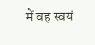में वह स्वयं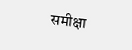समीक्षा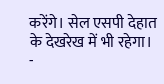करेंगे। सेल एसपी देहात के देखरेख में भी रहेगा। -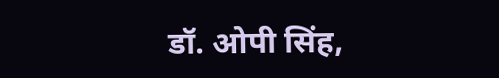डॉ. ओपी सिंह,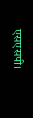एसएसपी।